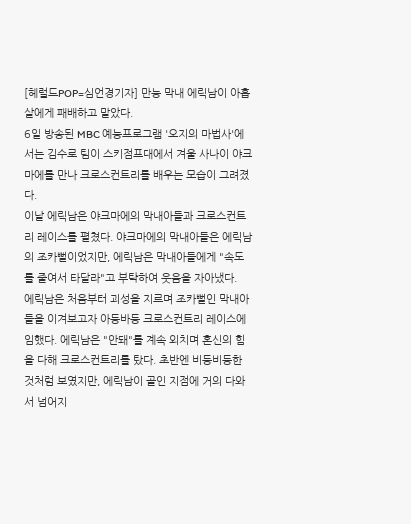[헤럴드POP=심언경기자] 만능 막내 에릭남이 아홉살에게 패배하고 말았다.
6일 방송된 MBC 예능프로그램 '오지의 마법사'에서는 김수로 팀이 스키점프대에서 겨울 사나이 야크마에를 만나 크로스컨트리를 배우는 모습이 그려졌다.
이날 에릭남은 야크마에의 막내아들과 크로스컨트리 레이스를 펼쳤다. 야크마에의 막내아들은 에릭남의 조카뻘이었지만, 에릭남은 막내아들에게 "속도를 줄여서 타달라"고 부탁하여 웃음을 자아냈다.
에릭남은 처음부터 괴성을 지르며 조카뻘인 막내아들을 이겨보고자 아등바등 크로스컨트리 레이스에 임했다. 에릭남은 "안돼"를 계속 외치며 혼신의 힘을 다해 크로스컨트리를 탔다. 초반엔 비등비등한 것처럼 보였지만, 에릭남이 골인 지점에 거의 다와서 넘어지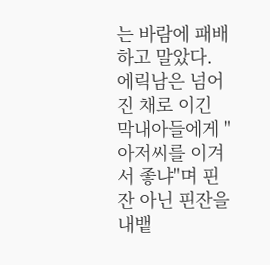는 바람에 패배하고 말았다.
에릭남은 넘어진 채로 이긴 막내아들에게 "아저씨를 이겨서 좋냐"며 핀잔 아닌 핀잔을 내뱉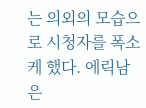는 의외의 모습으로 시청자를 폭소케 했다. 에릭남은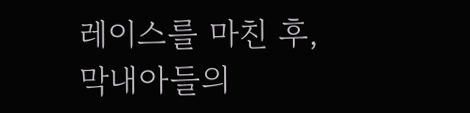레이스를 마친 후, 막내아들의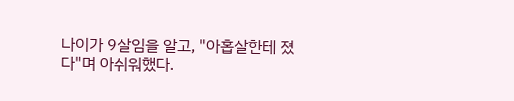나이가 9살임을 알고, "아홉살한테 졌다"며 아쉬워했다.